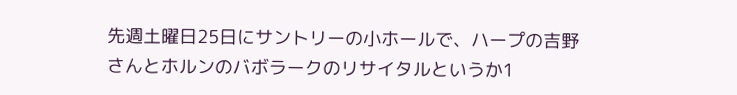先週土曜日25日にサントリーの小ホールで、ハープの吉野さんとホルンのバボラークのリサイタルというか1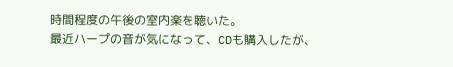時間程度の午後の室内楽を聴いた。
最近ハープの音が気になって、CDも購入したが、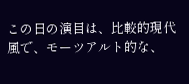この日の演目は、比較的現代風で、モーツアルト的な、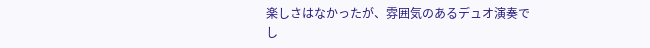楽しさはなかったが、雰囲気のあるデュオ演奏で
し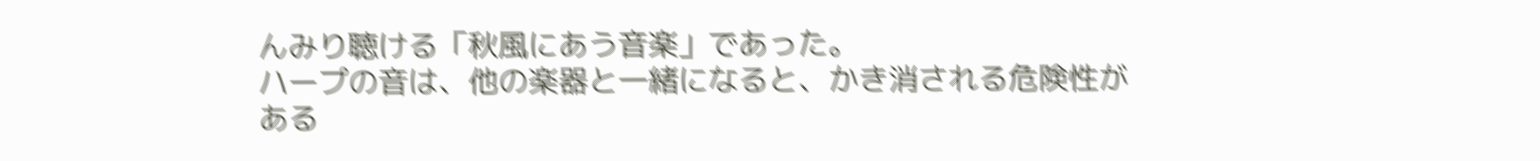んみり聴ける「秋風にあう音楽」であった。
ハープの音は、他の楽器と一緒になると、かき消される危険性がある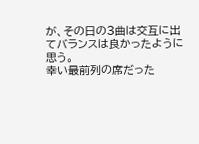が、その日の3曲は交互に出てバランスは良かったように思う。
幸い最前列の席だった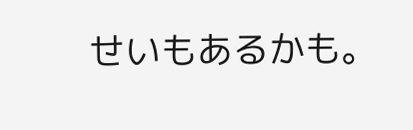せいもあるかも。